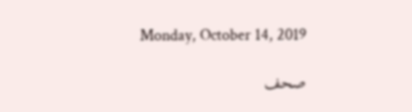Monday, October 14, 2019

صحف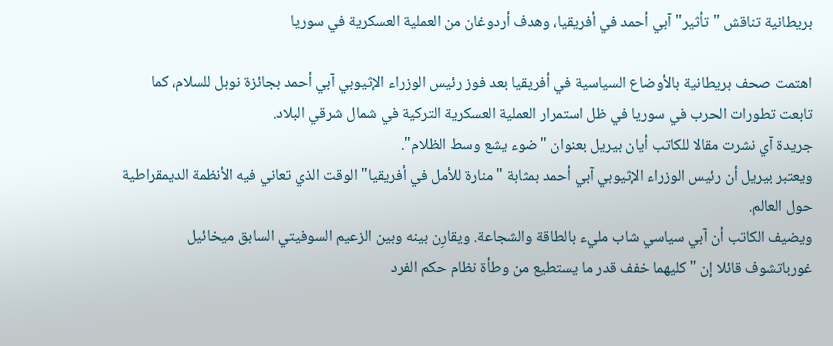بريطانية تناقش "تأثير" آبي أحمد في أفريقيا، وهدف أردوغان من العملية العسكرية في سوريا

اهتمت صحف بريطانية بالأوضاع السياسية في أفريقيا بعد فوز رئيس الوزراء الإثيوبي آبي أحمد بجائزة نوبل للسلام، كما تابعت تطورات الحرب في سوريا في ظل استمرار العملية العسكرية التركية في شمال شرقي البلاد.
جريدة آي نشرت مقالا للكاتب أيان بيريل بعنوان "ضوء يشع وسط الظلام".
ويعتبر بيريل أن رئيس الوزراء الإثيوبي آبي أحمد بمثابة "منارة للأمل في أفريقيا" الوقت الذي تعاني فيه الأنظمة الديمقراطية حول العالم.
ويضيف الكاتب أن آبي سياسي شاب مليء بالطاقة والشجاعة. ويقارِن بينه وبين الزعيم السوفيتي السابق ميخائيل غورباتشوف قائلا إن "كليهما خفف قدر ما يستطيع من وطأة نظام حكم الفرد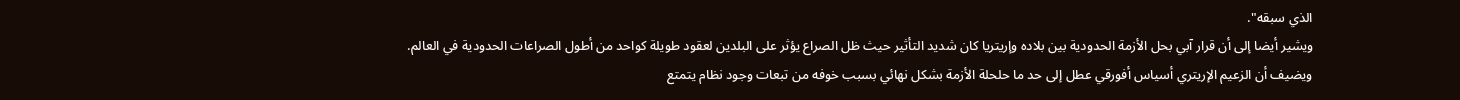الذي سبقه".
ويشير أيضا إلى أن قرار آبي بحل الأزمة الحدودية بين بلاده وإريتريا كان شديد التأثير حيث ظل الصراع يؤثر على البلدين لعقود طويلة كواحد من أطول الصراعات الحدودية في العالم.
ويضيف أن الزعيم الإريتري أسياس أفورقي عطل إلى حد ما حلحلة الأزمة بشكل نهائي بسبب خوفه من تبعات وجود نظام يتمتع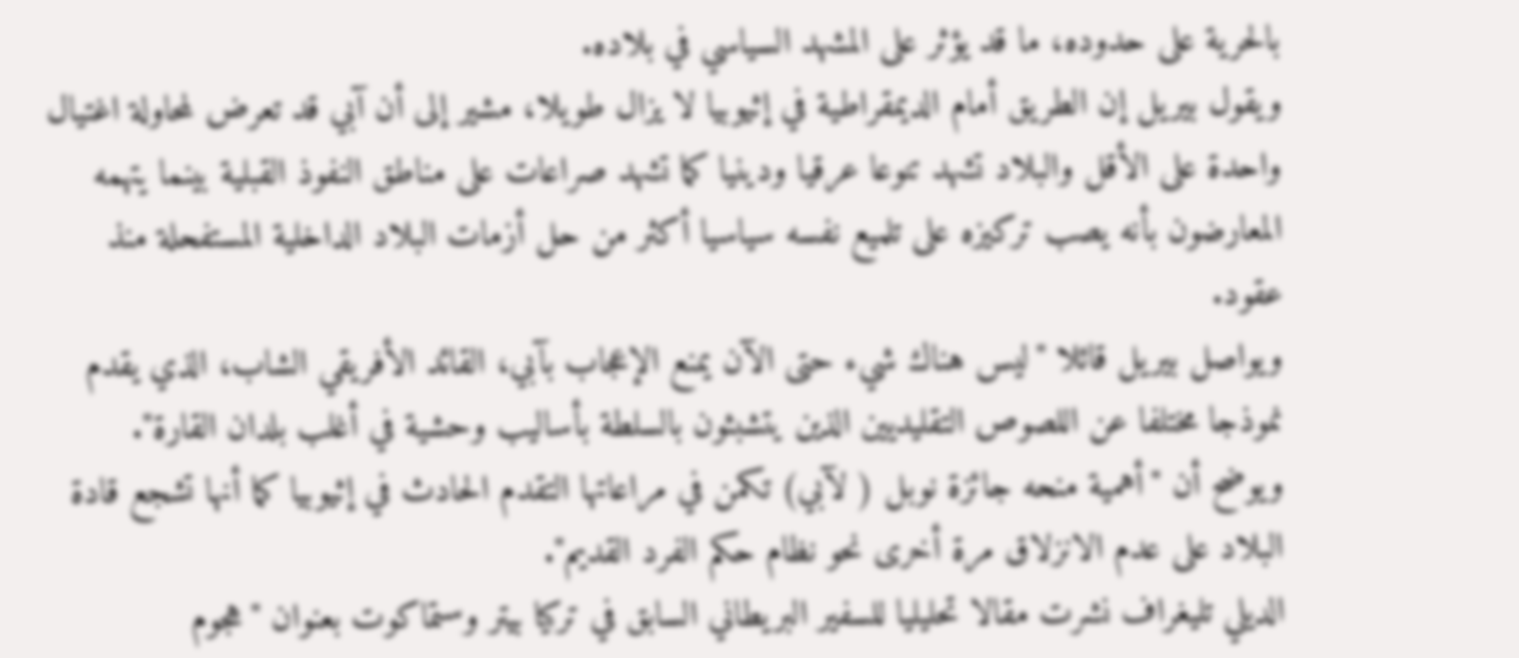بالحرية على حدوده، ما قد يؤثر على المشهد السياسي في بلاده.
ويقول بيريل إن الطريق أمام الديمقراطية في إثيوبيا لا يزال طويلا، مشير إلى أن آبي قد تعرض لمحاولة اغتيال واحدة على الأقل والبلاد تشهد تنوعا عرقيا ودينيا كما تشهد صراعات على مناطق النفوذ القبلية بينما يتهمه المعارضون بأنه يصب تركيزه على تلميع نفسه سياسيا أكثر من حل أزمات البلاد الداخلية المستفحلة منذ عقود.
ويواصل بيريل قائلا "ليس هناك شيء حتى الآن يمنع الإعجاب بآبي، القائد الأفريقي الشاب، الذي يقدم نموذجا مختلفا عن اللصوص التقليديين الذين يتشبثون بالسلطة بأساليب وحشية في أغلب بلدان القارة".
ويوضح أن "أهمية منحه جائزة نوبل ( لآبي) تكمن في مراعاتها التقدم الحادث في إثيوبيا كما أنها تشجع قادة البلاد على عدم الانزلاق مرة أخرى نحو نظام حكم الفرد القديم".
الديلي تليغراف نشرت مقالا تحليليا للسفير البريطاني السابق في تركيا بيتر وستماكوت بعنوان "هجوم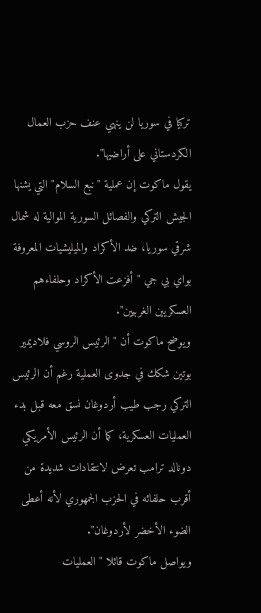تركيا في سوريا لن ينهي عنف حزب العمال الكردستاني على أراضيها".
يقول ماكوت إن عملية "نبع السلام" التي يشنها الجيش التركي والفصائل السورية الموالية له شمال شرقي سوريا، ضد الأكراد والميليشيات المعروفة بواي بي جي "أفزعت الأكراد وحلفاءهم العسكريين الغربيين".
ويوضح ماكوت أن "الرئيس الروسي فلاديمير بوتين شكك في جدوى العملية رغم أن الرئيس التركي رجب طيب أردوغان نسق معه قبل بدء العمليات العسكرية، كما أن الرئيس الأمريكي دونالد ترامب تعرض لانتقادات شديدة من أقرب حلفائه في الحزب الجمهوري لأنه أعطى الضوء الأخضر لأردوغان".
ويواصل ماكوت قائلا "العمليات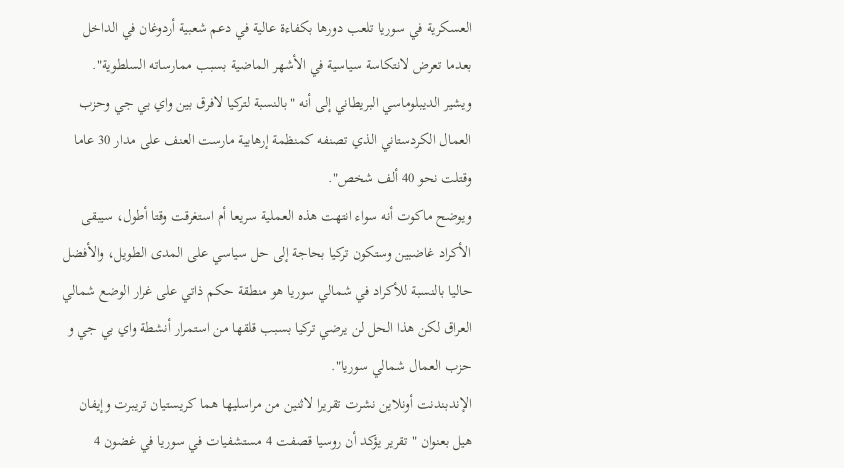العسكرية في سوريا تلعب دورها بكفاءة عالية في دعم شعبية أردوغان في الداخل بعدما تعرض لانتكاسة سياسية في الأشهر الماضية بسبب ممارساته السلطوية".
ويشير الديبلوماسي البريطاني إلى أنه "بالنسبة لتركيا لافرق بين واي بي جي وحزب العمال الكردستاني الذي تصنفه كمنظمة إرهابية مارست العنف على مدار 30 عاما وقتلت نحو 40 ألف شخص".
ويوضح ماكوت أنه سواء انتهت هذه العملية سريعا أم استغرقت وقتا أطول، سيبقى الأكراد غاضبين وستكون تركيا بحاجة إلى حل سياسي على المدى الطويل، والأفضل حاليا بالنسبة للأكراد في شمالي سوريا هو منطقة حكم ذاتي على غرار الوضع شمالي العراق لكن هذا الحل لن يرضي تركيا بسبب قلقها من استمرار أنشطة واي بي جي و حزب العمال شمالي سوريا".
الإندبندنت أونلاين نشرت تقريرا لاثنين من مراسليها هما كريستيان تريبرت وإيفان هيل بعنوان " تقرير يؤكد أن روسيا قصفت 4 مستشفيات في سوريا في غضون 4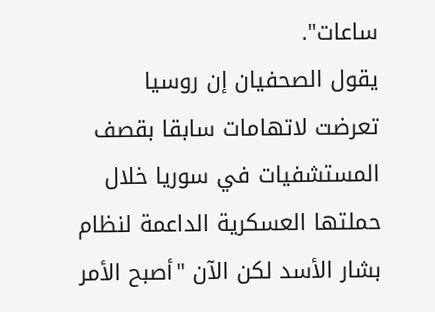ساعات".
يقول الصحفيان إن روسيا تعرضت لاتهامات سابقا بقصف المستشفيات في سوريا خلال حملتها العسكرية الداعمة لنظام بشار الأسد لكن الآن "أصبح الأمر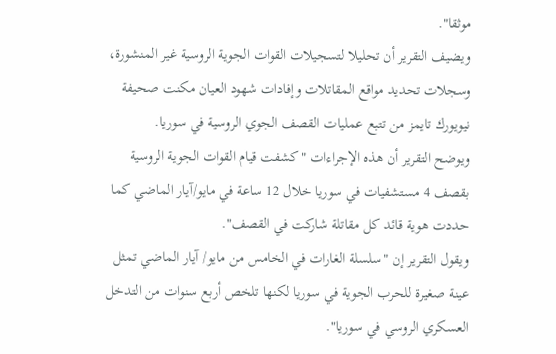موثقا".
ويضيف التقرير أن تحليلا لتسجيلات القوات الجوية الروسية غير المنشورة، وسجلات تحديد مواقع المقاتلات وإفادات شهود العيان مكنت صحيفة نيويورك تايمز من تتبع عمليات القصف الجوي الروسية في سوريا.
ويوضح التقرير أن هذه الإجراءات "كشفت قيام القوات الجوية الروسية بقصف 4 مستشفيات في سوريا خلال 12 ساعة في مايو/آيار الماضي كما حددت هوية قائد كل مقاتلة شاركت في القصف".
ويقول التقرير إن "سلسلة الغارات في الخامس من مايو/ آيار الماضي تمثل عينة صغيرة للحرب الجوية في سوريا لكنها تلخص أربع سنوات من التدخل العسكري الروسي في سوريا".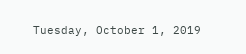Tuesday, October 1, 2019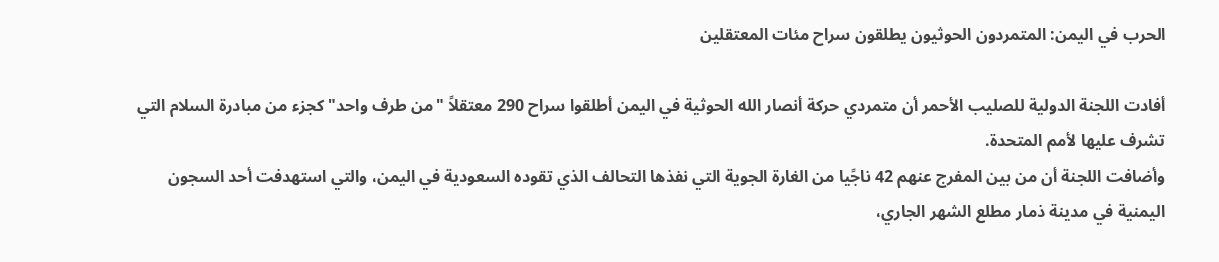الحرب في اليمن: المتمردون الحوثيون يطلقون سراح مئات المعتقلين

أفادت اللجنة الدولية للصليب الأحمر أن متمردي حركة أنصار الله الحوثية في اليمن أطلقوا سراح 290 معتقلاً "من طرف واحد" كجزء من مبادرة السلام التي تشرف عليها لأمم المتحدة.
وأضافت اللجنة أن من بين المفرج عنهم 42 ناجًيا من الغارة الجوية التي نفذها التحالف الذي تقوده السعودية في اليمن، والتي استهدفت أحد السجون اليمنية في مدينة ذمار مطلع الشهر الجاري،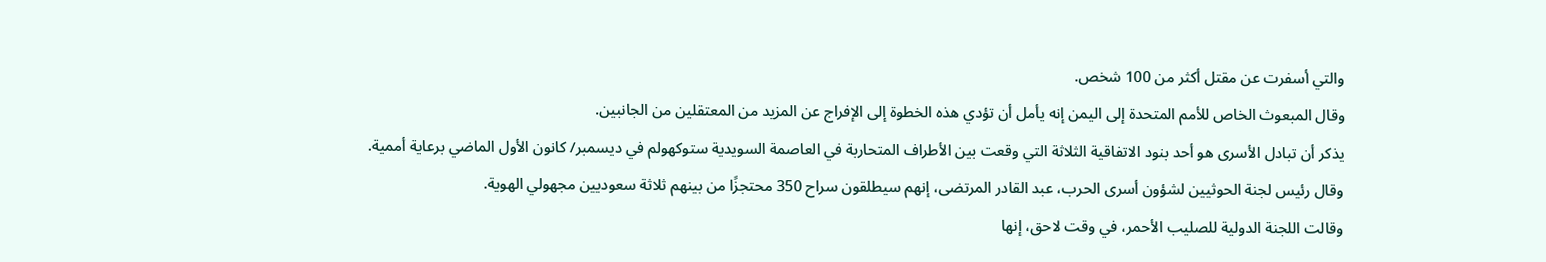والتي أسفرت عن مقتل أكثر من 100 شخص.
وقال المبعوث الخاص للأمم المتحدة إلى اليمن إنه يأمل أن تؤدي هذه الخطوة إلى الإفراج عن المزيد من المعتقلين من الجانبين.
يذكر أن تبادل الأسرى هو أحد بنود الاتفاقية الثلاثة التي وقعت بين الأطراف المتحاربة في العاصمة السويدية ستوكهولم في ديسمبر/ كانون الأول الماضي برعاية أممية.
وقال رئيس لجنة الحوثيين لشؤون أسرى الحرب، عبد القادر المرتضى، إنهم سيطلقون سراح 350 محتجزًا من بينهم ثلاثة سعوديين مجهولي الهوية.
وقالت اللجنة الدولية للصليب الأحمر، في وقت لاحق، إنها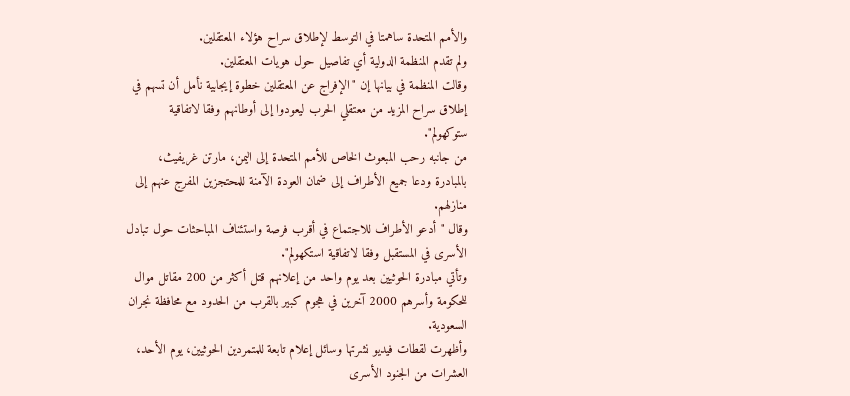والأمم المتحدة ساهمتا في التوسط لإطلاق سراح هؤلاء المعتقلين.
ولم تقدم المنظمة الدولية أي تفاصيل حول هويات المعتقلين.
وقالت المنظمة في بيانها إن "الإفراج عن المعتقلين خطوة إيجابية نأمل أن تسهم في إطلاق سراح المزيد من معتقلي الحرب ليعودوا إلى أوطانهم وفقا لاتفاقية ستوكهولم".
من جانبه رحب المبعوث الخاص للأمم المتحدة إلى اليمن، مارتن غريفيث، بالمبادرة ودعا جميع الأطراف إلى ضمان العودة الآمنة للمحتجزين المفرج عنهم إلى منازلهم.
وقال "أدعو الأطراف للاجتماع في أقرب فرصة واستئناف المباحثات حول تبادل الأسرى في المستقبل وفقا لاتفاقية استكهولم".
وتأتي مبادرة الحوثيين بعد يوم واحد من إعلانهم قتل أكثر من 200 مقاتل موال للحكومة وأسرهم 2000 آخرين في هجوم كبير بالقرب من الحدود مع محافظة نجران السعودية.
وأظهرت لقطات فيديو نشرتها وسائل إعلام تابعة للمتمردين الحوثيين، يوم الأحد، العشرات من الجنود الأسرى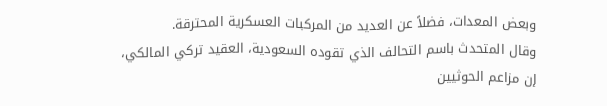وبعض المعدات، فضلاً عن العديد من المركبات العسكرية المحترقة.
وقال المتحدث باسم التحالف الذي تقوده السعودية، العقيد تركي المالكي، إن مزاعم الحوثيين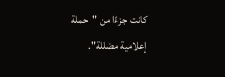كانت جزءًا من "حملة إعلامية مضللة".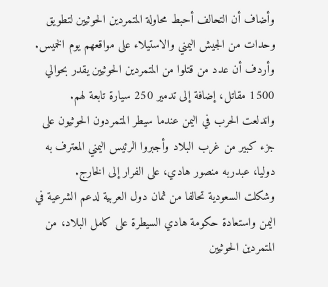وأضاف أن التحالف أحبط محاولة المتمردين الحوثيين لتطويق وحدات من الجيش اليمني والاستيلاء على مواقعهم يوم الخميس.
وأردف أن عدد من قتلوا من المتمردين الحوثيين يقدر بحوالي 1500 مقاتل، إضافة إلى تدمير 250 سيارة تابعة لهم.
واندلعت الحرب في اليمن عندما سيطر المتمردون الحوثيون على جزء كبير من غرب البلاد وأجبروا الرئيس اليمني المعترف به دوليا، عبدربه منصور هادي، على الفرار إلى الخارج.
وشكلت السعودية تحالفا من ثمان دول العربية لدعم الشرعية في اليمن واستعادة حكومة هادي السيطرة على كامل البلاد، من المتمردين الحوثيين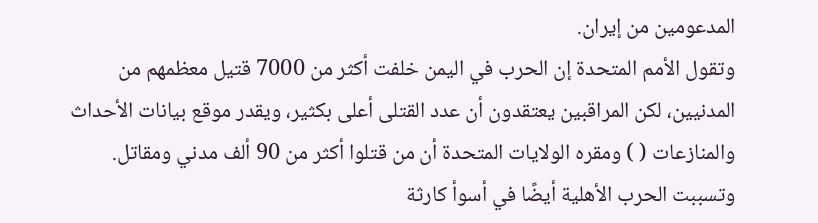المدعومين من إيران.
وتقول الأمم المتحدة إن الحرب في اليمن خلفت أكثر من 7000 قتيل معظمهم من المدنيين، لكن المراقبين يعتقدون أن عدد القتلى أعلى بكثير، ويقدر موقع بيانات الأحداث والمنازعات ( ) ومقره الولايات المتحدة أن من قتلوا أكثر من 90 ألف مدني ومقاتل.
وتسببت الحرب الأهلية أيضًا في أسوأ كارثة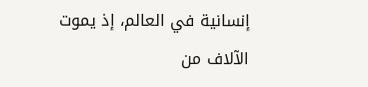إنسانية في العالم، إذ يموت الآلاف من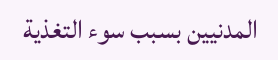المدنيين بسبب سوء التغذية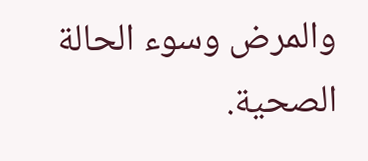والمرض وسوء الحالة الصحية.